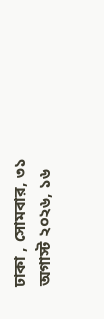ঢাকা , সোমবার, ৩১ অগাস্ট ২০২৬, ১৬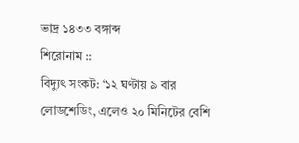ভাদ্র ১৪৩৩ বঙ্গাব্দ
শিরোনাম ::
বিদ্যুৎ সংকট: ‘১২ ঘণ্টায় ৯ বার লোডশেডিং, এলেও ২০ মিনিটের বেশি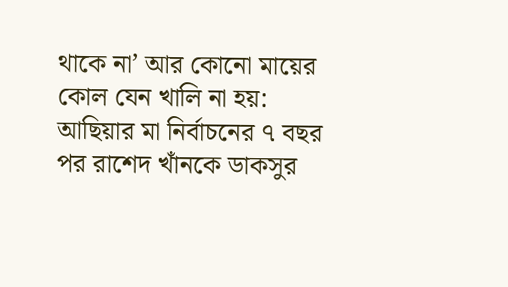থাকে না’ আর কোনো মায়ের কোল যেন খালি না হয়: আছিয়ার মা নির্বাচনের ৭ বছর পর রাশেদ খাঁনকে ডাকসুর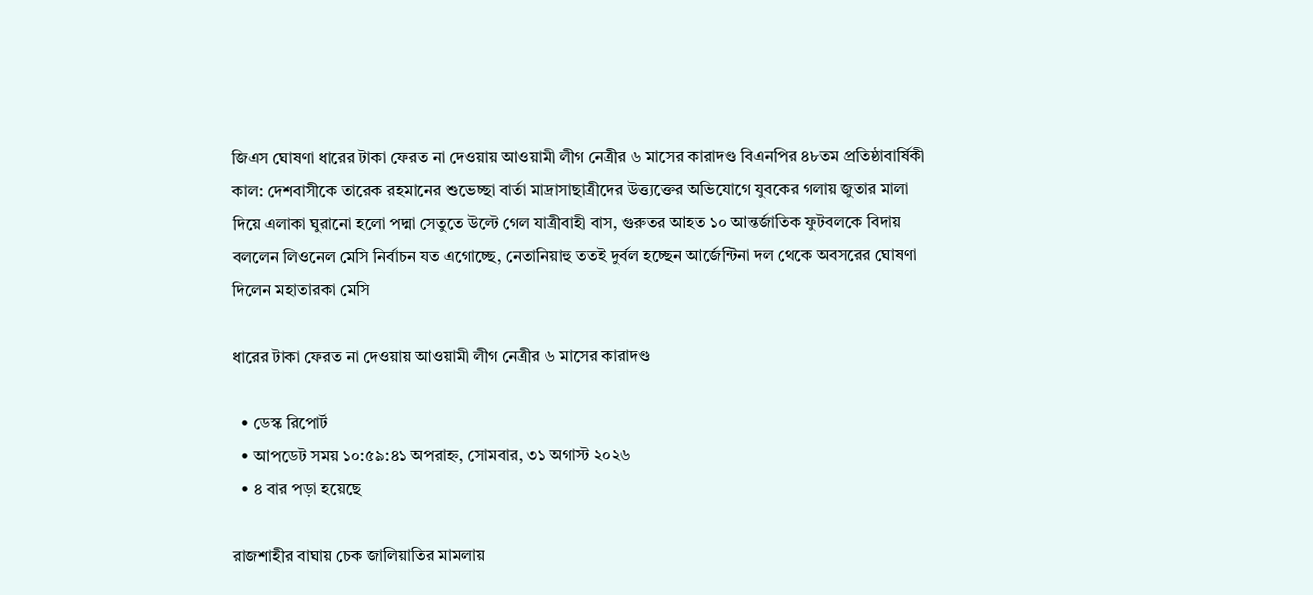জিএস ঘোষণা ধারের টাকা ফেরত না দেওয়ায় আওয়ামী লীগ নেত্রীর ৬ মাসের কারাদণ্ড বিএনপির ৪৮তম প্রতিষ্ঠাবার্ষিকী কাল: দেশবাসীকে তারেক রহমানের শুভেচ্ছা বার্তা মাদ্রাসাছাত্রীদের উত্ত্যক্তের অভিযোগে যুবকের গলায় জুতার মালা দিয়ে এলাকা ঘুরানো হলো পদ্মা সেতুতে উল্টে গেল যাত্রীবাহী বাস, গুরুতর আহত ১০ আন্তর্জাতিক ফুটবলকে বিদায় বললেন লিওনেল মেসি নির্বাচন যত এগোচ্ছে, নেতানিয়াহু ততই দুর্বল হচ্ছেন আর্জেন্টিনা দল থেকে অবসরের ঘোষণা দিলেন মহাতারকা মেসি

ধারের টাকা ফেরত না দেওয়ায় আওয়ামী লীগ নেত্রীর ৬ মাসের কারাদণ্ড

  • ডেস্ক রিপোর্ট
  • আপডেট সময় ১০:৫৯:৪১ অপরাহ্ন, সোমবার, ৩১ অগাস্ট ২০২৬
  • ৪ বার পড়া হয়েছে

রাজশাহীর বাঘায় চেক জালিয়াতির মামলায়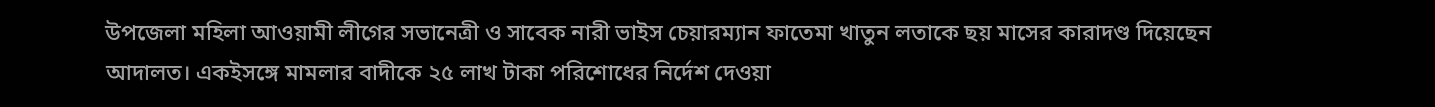উপজেলা মহিলা আওয়ামী লীগের সভানেত্রী ও সাবেক নারী ভাইস চেয়ারম্যান ফাতেমা খাতুন লতাকে ছয় মাসের কারাদণ্ড দিয়েছেন আদালত। একইসঙ্গে মামলার বাদীকে ২৫ লাখ টাকা পরিশোধের নির্দেশ দেওয়া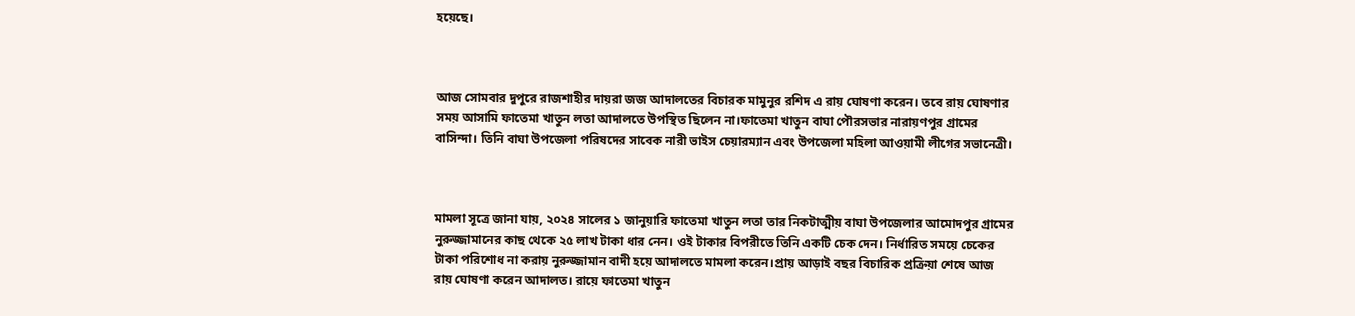হয়েছে।



আজ সোমবার দুপুরে রাজশাহীর দায়রা জজ আদালতের বিচারক মামুনুর রশিদ এ রায় ঘোষণা করেন। তবে রায় ঘোষণার সময় আসামি ফাতেমা খাতুন লতা আদালতে উপস্থিত ছিলেন না।ফাতেমা খাতুন বাঘা পৌরসভার নারায়ণপুর গ্রামের বাসিন্দা। তিনি বাঘা উপজেলা পরিষদের সাবেক নারী ভাইস চেয়ারম্যান এবং উপজেলা মহিলা আওয়ামী লীগের সভানেত্রী।



মামলা সূত্রে জানা যায়, ২০২৪ সালের ১ জানুয়ারি ফাতেমা খাতুন লতা তার নিকটাত্মীয় বাঘা উপজেলার আমোদপুর গ্রামের নুরুজ্জামানের কাছ থেকে ২৫ লাখ টাকা ধার নেন। ওই টাকার বিপরীতে তিনি একটি চেক দেন। নির্ধারিত সময়ে চেকের টাকা পরিশোধ না করায় নুরুজ্জামান বাদী হয়ে আদালতে মামলা করেন।প্রায় আড়াই বছর বিচারিক প্রক্রিয়া শেষে আজ রায় ঘোষণা করেন আদালত। রায়ে ফাতেমা খাতুন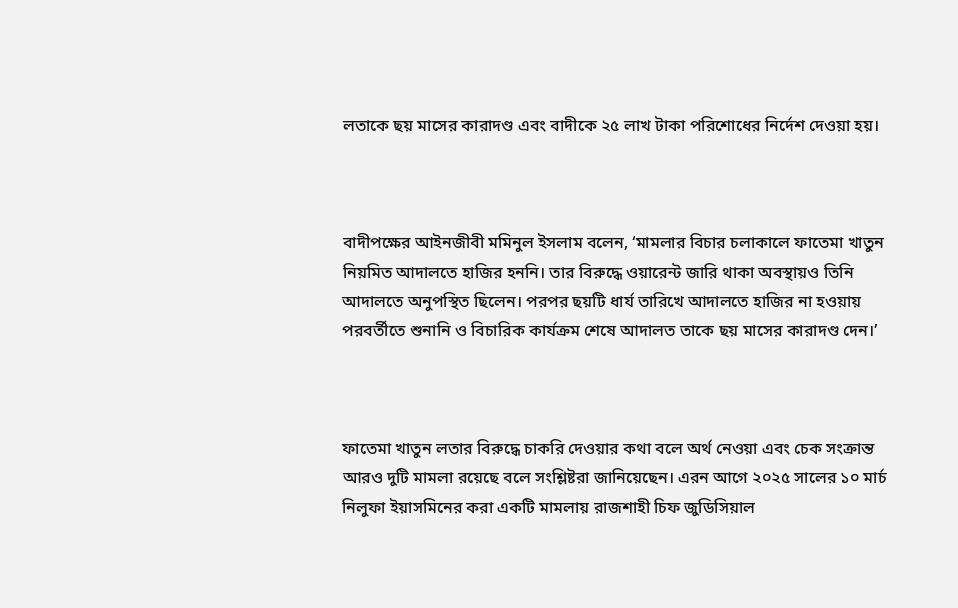লতাকে ছয় মাসের কারাদণ্ড এবং বাদীকে ২৫ লাখ টাকা পরিশোধের নির্দেশ দেওয়া হয়।



বাদীপক্ষের আইনজীবী মমিনুল ইসলাম বলেন, ‘মামলার বিচার চলাকালে ফাতেমা খাতুন নিয়মিত আদালতে হাজির হননি। তার বিরুদ্ধে ওয়ারেন্ট জারি থাকা অবস্থায়ও তিনি আদালতে অনুপস্থিত ছিলেন। পরপর ছয়টি ধার্য তারিখে আদালতে হাজির না হওয়ায় পরবর্তীতে শুনানি ও বিচারিক কার্যক্রম শেষে আদালত তাকে ছয় মাসের কারাদণ্ড দেন।’



ফাতেমা খাতুন লতার বিরুদ্ধে চাকরি দেওয়ার কথা বলে অর্থ নেওয়া এবং চেক সংক্রান্ত আরও দুটি মামলা রয়েছে বলে সংশ্লিষ্টরা জানিয়েছেন। এরন আগে ২০২৫ সালের ১০ মার্চ নিলুফা ইয়াসমিনের করা একটি মামলায় রাজশাহী চিফ জুডিসিয়াল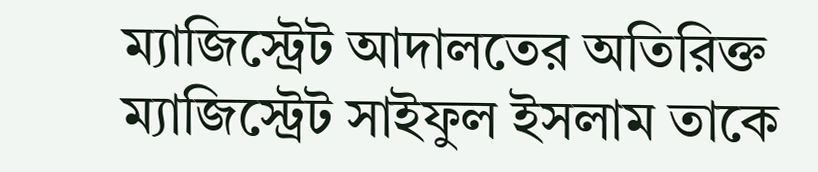ম্যাজিস্ট্রেট আদালতের অতিরিক্ত ম্যাজিস্ট্রেট সাইফুল ইসলাম তাকে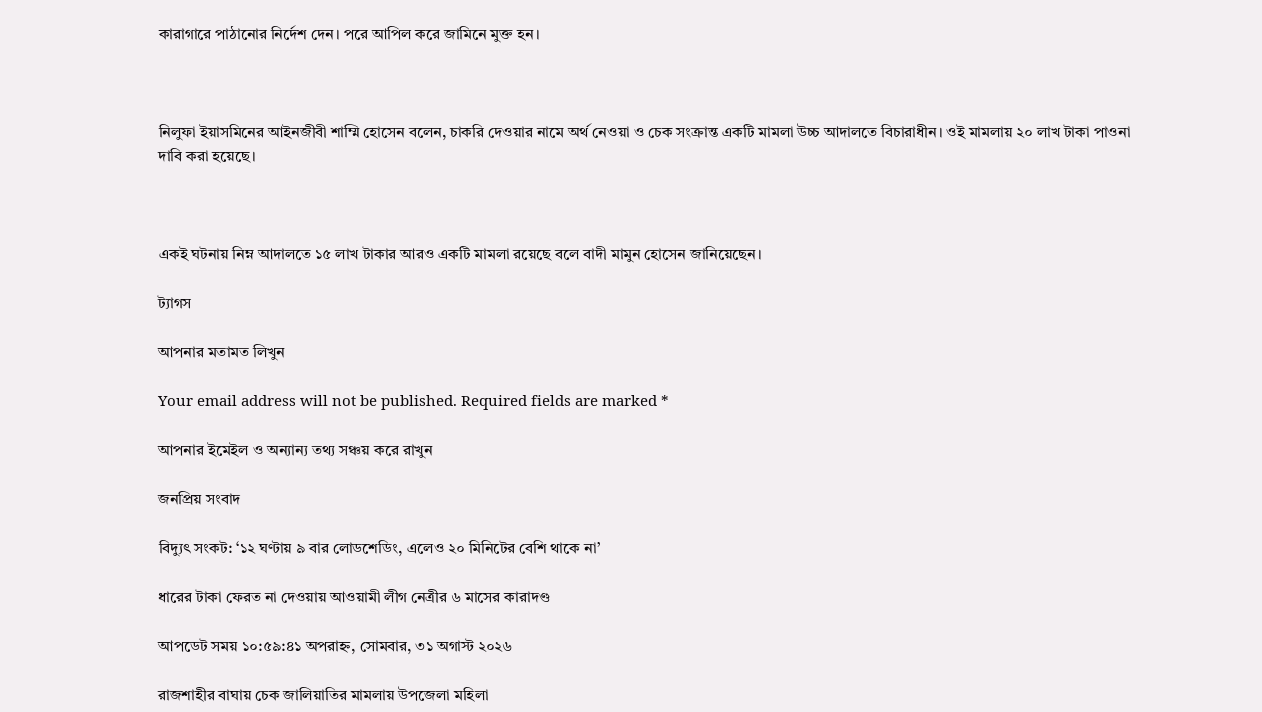কারাগারে পাঠানোর নির্দেশ দেন। পরে আপিল করে জামিনে মুক্ত হন।



নিলুফা ইয়াসমিনের আইনজীবী শাম্মি হোসেন বলেন, চাকরি দেওয়ার নামে অর্থ নেওয়া ও চেক সংক্রান্ত একটি মামলা উচ্চ আদালতে বিচারাধীন। ওই মামলায় ২০ লাখ টাকা পাওনা দাবি করা হয়েছে।



একই ঘটনায় নিম্ন আদালতে ১৫ লাখ টাকার আরও একটি মামলা রয়েছে বলে বাদী মামুন হোসেন জানিয়েছেন।

ট্যাগস

আপনার মতামত লিখুন

Your email address will not be published. Required fields are marked *

আপনার ইমেইল ও অন্যান্য তথ্য সঞ্চয় করে রাখুন

জনপ্রিয় সংবাদ

বিদ্যুৎ সংকট: ‘১২ ঘণ্টায় ৯ বার লোডশেডিং, এলেও ২০ মিনিটের বেশি থাকে না’

ধারের টাকা ফেরত না দেওয়ায় আওয়ামী লীগ নেত্রীর ৬ মাসের কারাদণ্ড

আপডেট সময় ১০:৫৯:৪১ অপরাহ্ন, সোমবার, ৩১ অগাস্ট ২০২৬

রাজশাহীর বাঘায় চেক জালিয়াতির মামলায় উপজেলা মহিলা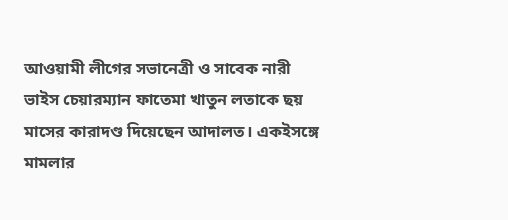আওয়ামী লীগের সভানেত্রী ও সাবেক নারী ভাইস চেয়ারম্যান ফাতেমা খাতুন লতাকে ছয় মাসের কারাদণ্ড দিয়েছেন আদালত। একইসঙ্গে মামলার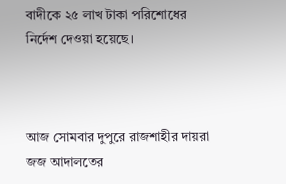বাদীকে ২৫ লাখ টাকা পরিশোধের নির্দেশ দেওয়া হয়েছে।



আজ সোমবার দুপুরে রাজশাহীর দায়রা জজ আদালতের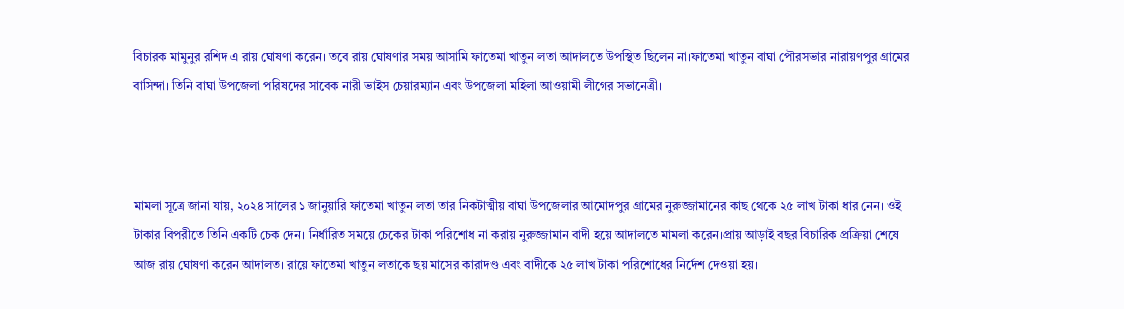বিচারক মামুনুর রশিদ এ রায় ঘোষণা করেন। তবে রায় ঘোষণার সময় আসামি ফাতেমা খাতুন লতা আদালতে উপস্থিত ছিলেন না।ফাতেমা খাতুন বাঘা পৌরসভার নারায়ণপুর গ্রামের বাসিন্দা। তিনি বাঘা উপজেলা পরিষদের সাবেক নারী ভাইস চেয়ারম্যান এবং উপজেলা মহিলা আওয়ামী লীগের সভানেত্রী।



মামলা সূত্রে জানা যায়, ২০২৪ সালের ১ জানুয়ারি ফাতেমা খাতুন লতা তার নিকটাত্মীয় বাঘা উপজেলার আমোদপুর গ্রামের নুরুজ্জামানের কাছ থেকে ২৫ লাখ টাকা ধার নেন। ওই টাকার বিপরীতে তিনি একটি চেক দেন। নির্ধারিত সময়ে চেকের টাকা পরিশোধ না করায় নুরুজ্জামান বাদী হয়ে আদালতে মামলা করেন।প্রায় আড়াই বছর বিচারিক প্রক্রিয়া শেষে আজ রায় ঘোষণা করেন আদালত। রায়ে ফাতেমা খাতুন লতাকে ছয় মাসের কারাদণ্ড এবং বাদীকে ২৫ লাখ টাকা পরিশোধের নির্দেশ দেওয়া হয়।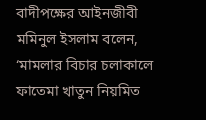বাদীপক্ষের আইনজীবী মমিনুল ইসলাম বলেন, ‘মামলার বিচার চলাকালে ফাতেমা খাতুন নিয়মিত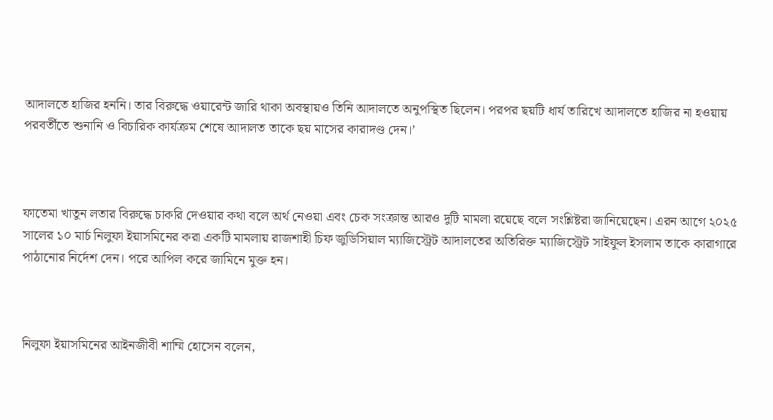আদালতে হাজির হননি। তার বিরুদ্ধে ওয়ারেন্ট জারি থাকা অবস্থায়ও তিনি আদালতে অনুপস্থিত ছিলেন। পরপর ছয়টি ধার্য তারিখে আদালতে হাজির না হওয়ায় পরবর্তীতে শুনানি ও বিচারিক কার্যক্রম শেষে আদালত তাকে ছয় মাসের কারাদণ্ড দেন।’



ফাতেমা খাতুন লতার বিরুদ্ধে চাকরি দেওয়ার কথা বলে অর্থ নেওয়া এবং চেক সংক্রান্ত আরও দুটি মামলা রয়েছে বলে সংশ্লিষ্টরা জানিয়েছেন। এরন আগে ২০২৫ সালের ১০ মার্চ নিলুফা ইয়াসমিনের করা একটি মামলায় রাজশাহী চিফ জুডিসিয়াল ম্যাজিস্ট্রেট আদালতের অতিরিক্ত ম্যাজিস্ট্রেট সাইফুল ইসলাম তাকে কারাগারে পাঠানোর নির্দেশ দেন। পরে আপিল করে জামিনে মুক্ত হন।



নিলুফা ইয়াসমিনের আইনজীবী শাম্মি হোসেন বলেন,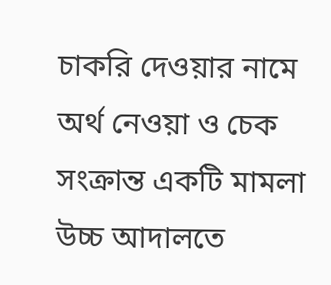চাকরি দেওয়ার নামে অর্থ নেওয়া ও চেক সংক্রান্ত একটি মামলা উচ্চ আদালতে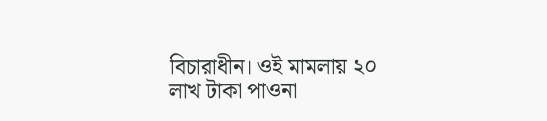বিচারাধীন। ওই মামলায় ২০ লাখ টাকা পাওনা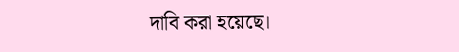দাবি করা হয়েছে।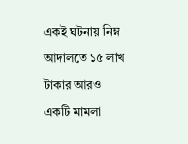একই ঘটনায় নিম্ন আদালতে ১৫ লাখ টাকার আরও একটি মামলা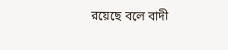রয়েছে বলে বাদী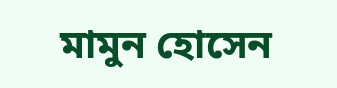মামুন হোসেন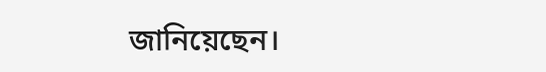জানিয়েছেন।